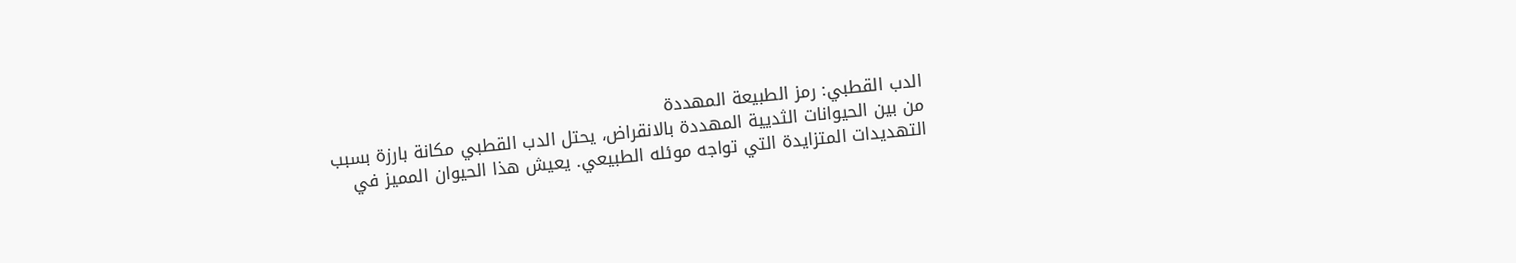الدب القطبي: رمز الطبيعة المهددة
من بين الحيوانات الثديية المهددة بالانقراض، يحتل الدب القطبي مكانة بارزة بسبب التهديدات المتزايدة التي تواجه موئله الطبيعي. يعيش هذا الحيوان المميز في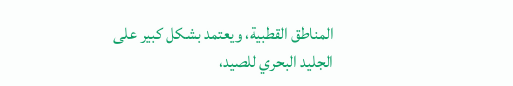المناطق القطبية، ويعتمد بشكل كبير على الجليد البحري للصيد،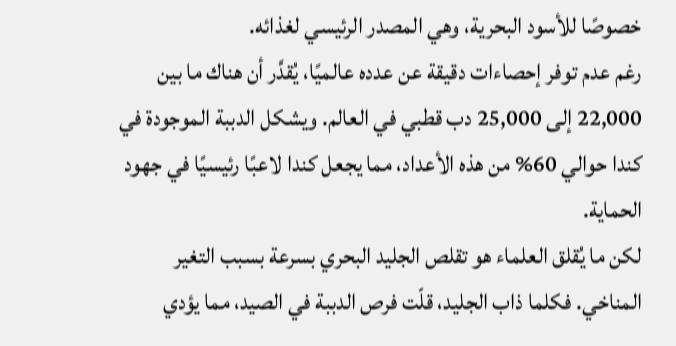خصوصًا للأسود البحرية، وهي المصدر الرئيسي لغذائه.
رغم عدم توفر إحصاءات دقيقة عن عدده عالميًا، يُقدَّر أن هناك ما بين 22,000 إلى 25,000 دب قطبي في العالم. ويشكل الدببة الموجودة في كندا حوالي 60% من هذه الأعداد، مما يجعل كندا لاعبًا رئيسيًا في جهود الحماية.
لكن ما يُقلق العلماء هو تقلص الجليد البحري بسرعة بسبب التغير المناخي. فكلما ذاب الجليد، قلّت فرص الدببة في الصيد، مما يؤدي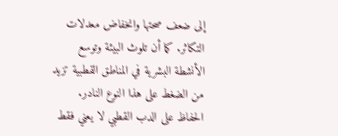إلى ضعف صحتها وانخفاض معدلات التكاثر. كما أن تلوث البيئة وتوسع الأنشطة البشرية في المناطق القطبية تزيد من الضغط على هذا النوع النادر.
الحفاظ على الدب القطبي لا يعني فقط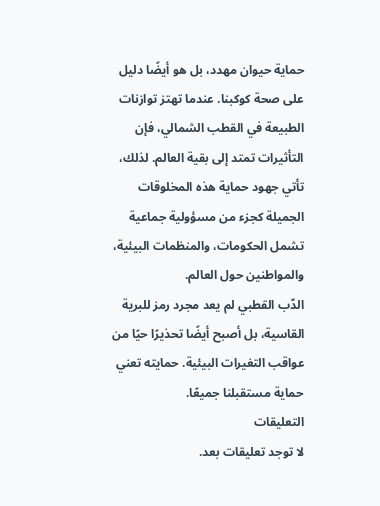حماية حيوان مهدد، بل هو أيضًا دليل على صحة كوكبنا. عندما تهتز توازنات الطبيعة في القطب الشمالي، فإن التأثيرات تمتد إلى بقية العالم. لذلك، تأتي جهود حماية هذه المخلوقات الجميلة كجزء من مسؤولية جماعية تشمل الحكومات، والمنظمات البيئية، والمواطنين حول العالم.
الدّب القطبي لم يعد مجرد رمز للبرية القاسية، بل أصبح أيضًا تحذيرًا حيًا من عواقب التغيرات البيئية. حمايته تعني حماية مستقبلنا جميعًا.
التعليقات
لا توجد تعليقات بعد.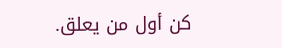كن أول من يعلق.